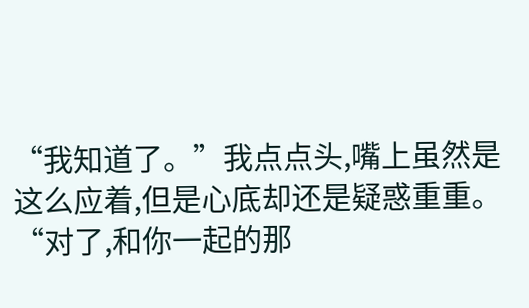“我知道了。”我点点头,嘴上虽然是这么应着,但是心底却还是疑惑重重。
“对了,和你一起的那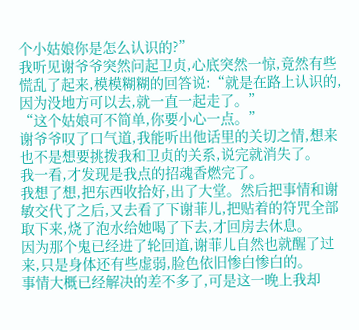个小姑娘你是怎么认识的?”
我听见谢爷爷突然问起卫贞,心底突然一惊,竟然有些慌乱了起来,模模糊糊的回答说:“就是在路上认识的,因为没地方可以去,就一直一起走了。”
“这个姑娘可不简单,你要小心一点。”
谢爷爷叹了口气道,我能听出他话里的关切之情,想来也不是想要挑拨我和卫贞的关系,说完就消失了。
我一看,才发现是我点的招魂香燃完了。
我想了想,把东西收拾好,出了大堂。然后把事情和谢敏交代了之后,又去看了下谢菲儿,把贴着的符咒全部取下来,烧了泡水给她喝了下去,才回房去休息。
因为那个鬼已经进了轮回道,谢菲儿自然也就醒了过来,只是身体还有些虚弱,脸色依旧惨白惨白的。
事情大概已经解决的差不多了,可是这一晚上我却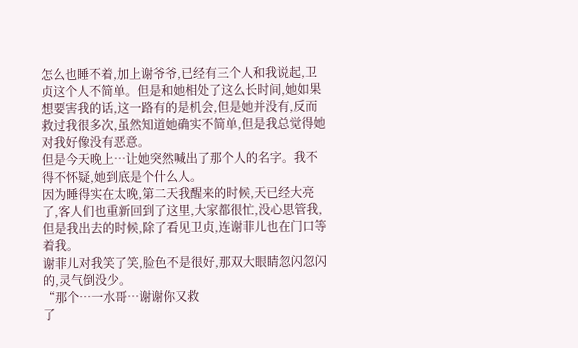怎么也睡不着,加上谢爷爷,已经有三个人和我说起,卫贞这个人不简单。但是和她相处了这么长时间,她如果想要害我的话,这一路有的是机会,但是她并没有,反而救过我很多次,虽然知道她确实不简单,但是我总觉得她对我好像没有恶意。
但是今天晚上…让她突然喊出了那个人的名字。我不得不怀疑,她到底是个什么人。
因为睡得实在太晚,第二天我醒来的时候,天已经大亮了,客人们也重新回到了这里,大家都很忙,没心思管我,但是我出去的时候,除了看见卫贞,连谢菲儿也在门口等着我。
谢菲儿对我笑了笑,脸色不是很好,那双大眼睛忽闪忽闪的,灵气倒没少。
“那个…一水哥…谢谢你又救
了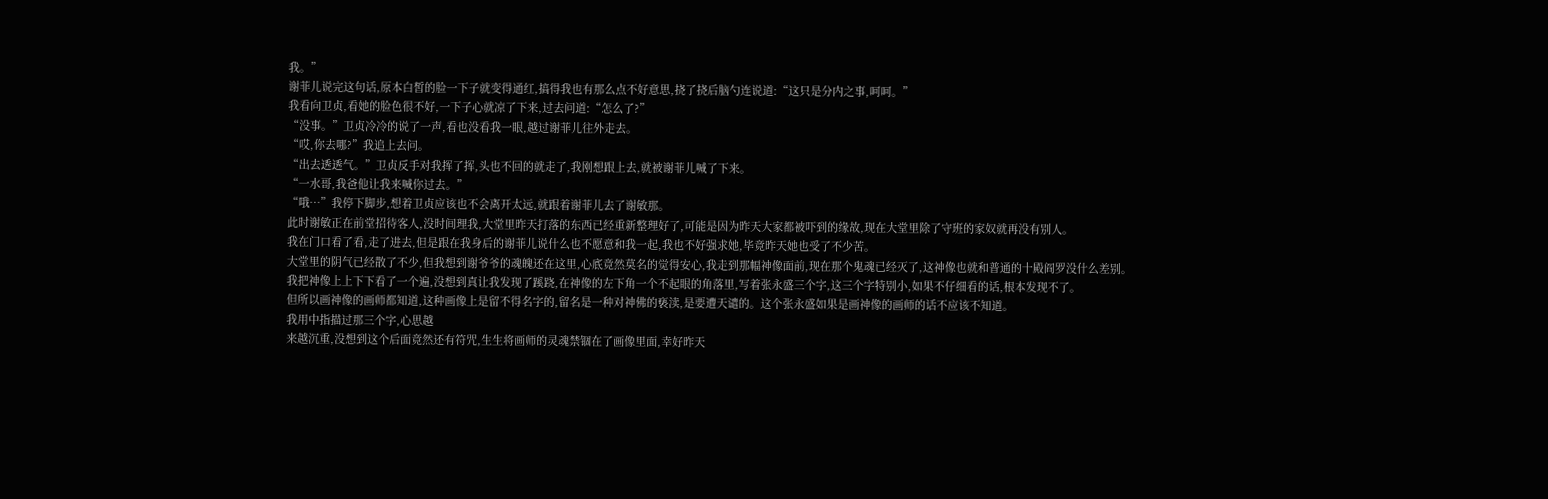我。”
谢菲儿说完这句话,原本白皙的脸一下子就变得通红,搞得我也有那么点不好意思,挠了挠后脑勺连说道:“这只是分内之事,呵呵。”
我看向卫贞,看她的脸色很不好,一下子心就凉了下来,过去问道:“怎么了?”
“没事。”卫贞冷冷的说了一声,看也没看我一眼,越过谢菲儿往外走去。
“哎,你去哪?”我追上去问。
“出去透透气。”卫贞反手对我挥了挥,头也不回的就走了,我刚想跟上去,就被谢菲儿喊了下来。
“一水哥,我爸他让我来喊你过去。”
“哦…”我停下脚步,想着卫贞应该也不会离开太远,就跟着谢菲儿去了谢敏那。
此时谢敏正在前堂招待客人,没时间理我,大堂里昨天打落的东西已经重新整理好了,可能是因为昨天大家都被吓到的缘故,现在大堂里除了守班的家奴就再没有别人。
我在门口看了看,走了进去,但是跟在我身后的谢菲儿说什么也不愿意和我一起,我也不好强求她,毕竟昨天她也受了不少苦。
大堂里的阴气已经散了不少,但我想到谢爷爷的魂魄还在这里,心底竟然莫名的觉得安心,我走到那幅神像面前,现在那个鬼魂已经灭了,这神像也就和普通的十殿阎罗没什么差别。
我把神像上上下下看了一个遍,没想到真让我发现了蹊跷,在神像的左下角一个不起眼的角落里,写着张永盛三个字,这三个字特别小,如果不仔细看的话,根本发现不了。
但所以画神像的画师都知道,这种画像上是留不得名字的,留名是一种对神佛的亵渎,是要遭天谴的。这个张永盛如果是画神像的画师的话不应该不知道。
我用中指描过那三个字,心思越
来越沉重,没想到这个后面竟然还有符咒,生生将画师的灵魂禁锢在了画像里面,幸好昨天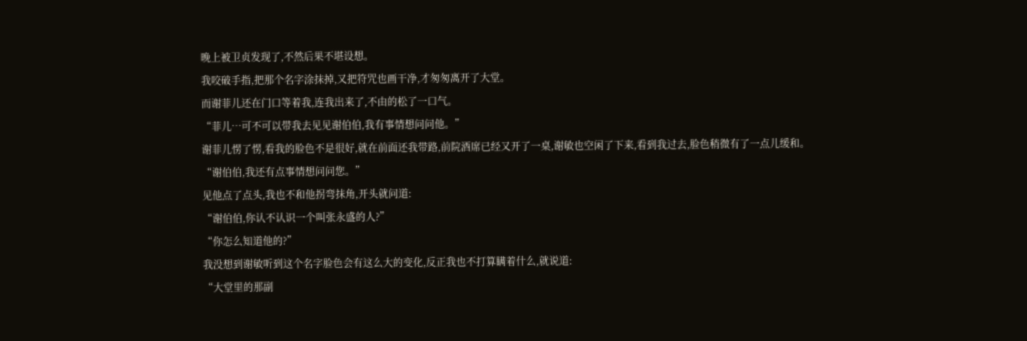晚上被卫贞发现了,不然后果不堪设想。
我咬破手指,把那个名字涂抹掉,又把符咒也画干净,才匆匆离开了大堂。
而谢菲儿还在门口等着我,连我出来了,不由的松了一口气。
“菲儿…可不可以带我去见见谢伯伯,我有事情想问问他。”
谢菲儿愣了愣,看我的脸色不是很好,就在前面还我带路,前院酒席已经又开了一桌,谢敏也空闲了下来,看到我过去,脸色稍微有了一点儿缓和。
“谢伯伯,我还有点事情想问问您。”
见他点了点头,我也不和他拐弯抹角,开头就问道:
“谢伯伯,你认不认识一个叫张永盛的人?”
“你怎么知道他的?”
我没想到谢敏听到这个名字脸色会有这么大的变化,反正我也不打算瞒着什么,就说道:
“大堂里的那副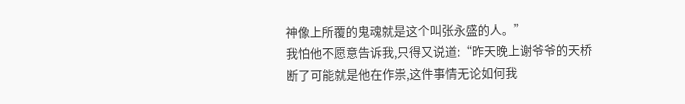神像上所覆的鬼魂就是这个叫张永盛的人。”
我怕他不愿意告诉我,只得又说道:“昨天晚上谢爷爷的天桥断了可能就是他在作祟,这件事情无论如何我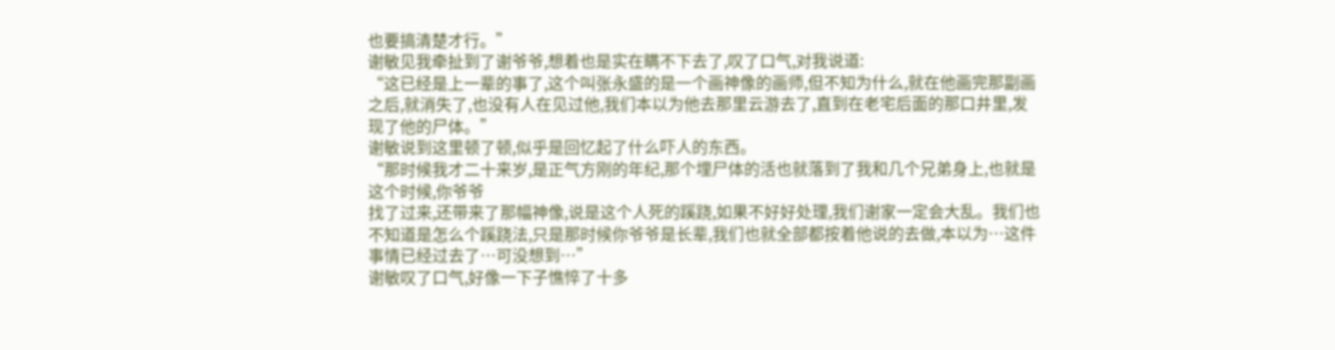也要搞清楚才行。”
谢敏见我牵扯到了谢爷爷,想着也是实在瞒不下去了,叹了口气,对我说道:
“这已经是上一辈的事了,这个叫张永盛的是一个画神像的画师,但不知为什么,就在他画完那副画之后,就消失了,也没有人在见过他,我们本以为他去那里云游去了,直到在老宅后面的那口井里,发现了他的尸体。”
谢敏说到这里顿了顿,似乎是回忆起了什么吓人的东西。
“那时候我才二十来岁,是正气方刚的年纪,那个埋尸体的活也就落到了我和几个兄弟身上,也就是这个时候,你爷爷
找了过来,还带来了那幅神像,说是这个人死的蹊跷,如果不好好处理,我们谢家一定会大乱。我们也不知道是怎么个蹊跷法,只是那时候你爷爷是长辈,我们也就全部都按着他说的去做,本以为…这件事情已经过去了…可没想到…”
谢敏叹了口气,好像一下子憔悴了十多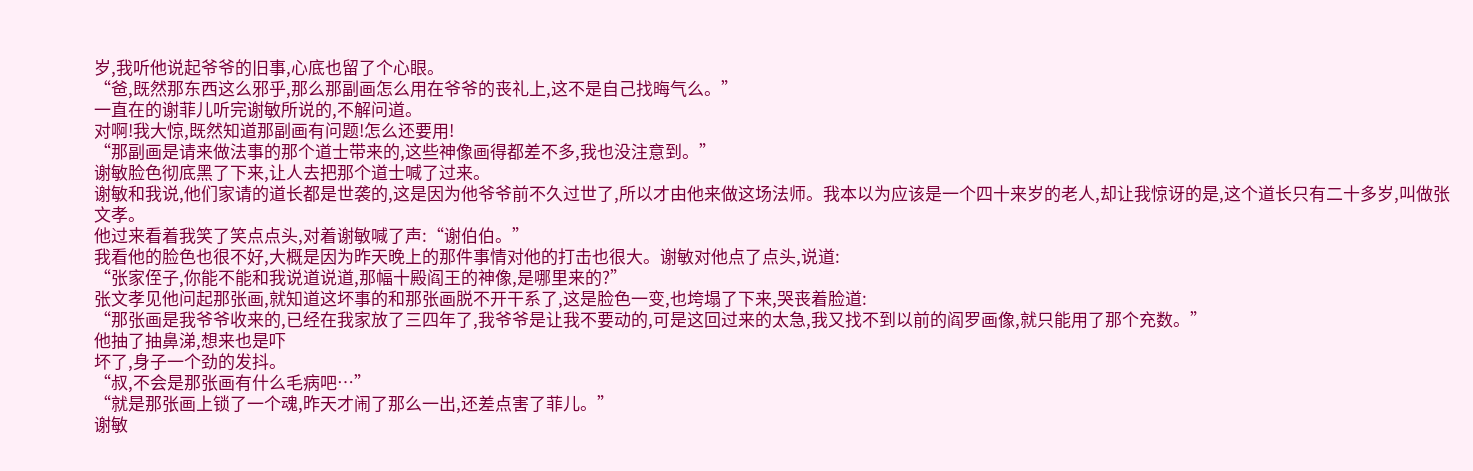岁,我听他说起爷爷的旧事,心底也留了个心眼。
“爸,既然那东西这么邪乎,那么那副画怎么用在爷爷的丧礼上,这不是自己找晦气么。”
一直在的谢菲儿听完谢敏所说的,不解问道。
对啊!我大惊,既然知道那副画有问题!怎么还要用!
“那副画是请来做法事的那个道士带来的,这些神像画得都差不多,我也没注意到。”
谢敏脸色彻底黑了下来,让人去把那个道士喊了过来。
谢敏和我说,他们家请的道长都是世袭的,这是因为他爷爷前不久过世了,所以才由他来做这场法师。我本以为应该是一个四十来岁的老人,却让我惊讶的是,这个道长只有二十多岁,叫做张文孝。
他过来看着我笑了笑点点头,对着谢敏喊了声:“谢伯伯。”
我看他的脸色也很不好,大概是因为昨天晚上的那件事情对他的打击也很大。谢敏对他点了点头,说道:
“张家侄子,你能不能和我说道说道,那幅十殿阎王的神像,是哪里来的?”
张文孝见他问起那张画,就知道这坏事的和那张画脱不开干系了,这是脸色一变,也垮塌了下来,哭丧着脸道:
“那张画是我爷爷收来的,已经在我家放了三四年了,我爷爷是让我不要动的,可是这回过来的太急,我又找不到以前的阎罗画像,就只能用了那个充数。”
他抽了抽鼻涕,想来也是吓
坏了,身子一个劲的发抖。
“叔,不会是那张画有什么毛病吧…”
“就是那张画上锁了一个魂,昨天才闹了那么一出,还差点害了菲儿。”
谢敏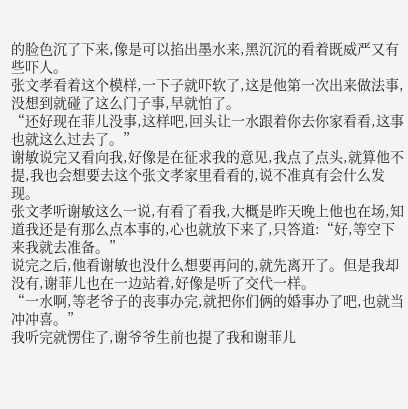的脸色沉了下来,像是可以掐出墨水来,黑沉沉的看着既威严又有些吓人。
张文孝看着这个模样,一下子就吓软了,这是他第一次出来做法事,没想到就碰了这么门子事,早就怕了。
“还好现在菲儿没事,这样吧,回头让一水跟着你去你家看看,这事也就这么过去了。”
谢敏说完又看向我,好像是在征求我的意见,我点了点头,就算他不提,我也会想要去这个张文孝家里看看的,说不准真有会什么发现。
张文孝听谢敏这么一说,有看了看我,大概是昨天晚上他也在场,知道我还是有那么点本事的,心也就放下来了,只答道:“好,等空下来我就去准备。”
说完之后,他看谢敏也没什么想要再问的,就先离开了。但是我却没有,谢菲儿也在一边站着,好像是听了交代一样。
“一水啊,等老爷子的丧事办完,就把你们俩的婚事办了吧,也就当冲冲喜。”
我听完就愣住了,谢爷爷生前也提了我和谢菲儿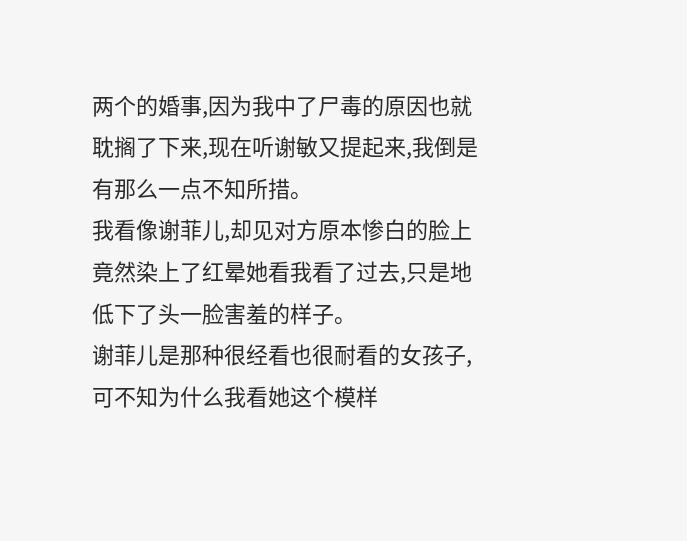两个的婚事,因为我中了尸毒的原因也就耽搁了下来,现在听谢敏又提起来,我倒是有那么一点不知所措。
我看像谢菲儿,却见对方原本惨白的脸上竟然染上了红晕她看我看了过去,只是地低下了头一脸害羞的样子。
谢菲儿是那种很经看也很耐看的女孩子,可不知为什么我看她这个模样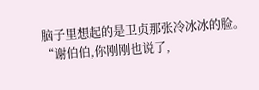脑子里想起的是卫贞那张冷冰冰的脸。
“谢伯伯,你刚刚也说了,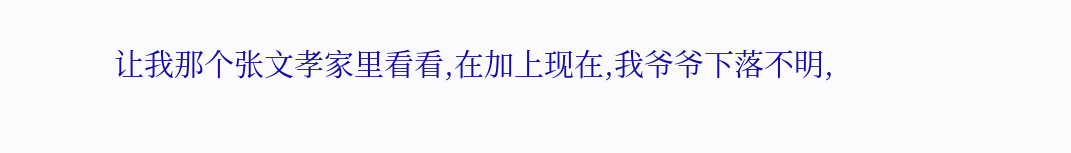让我那个张文孝家里看看,在加上现在,我爷爷下落不明,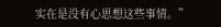实在是没有心思想这些事情。”